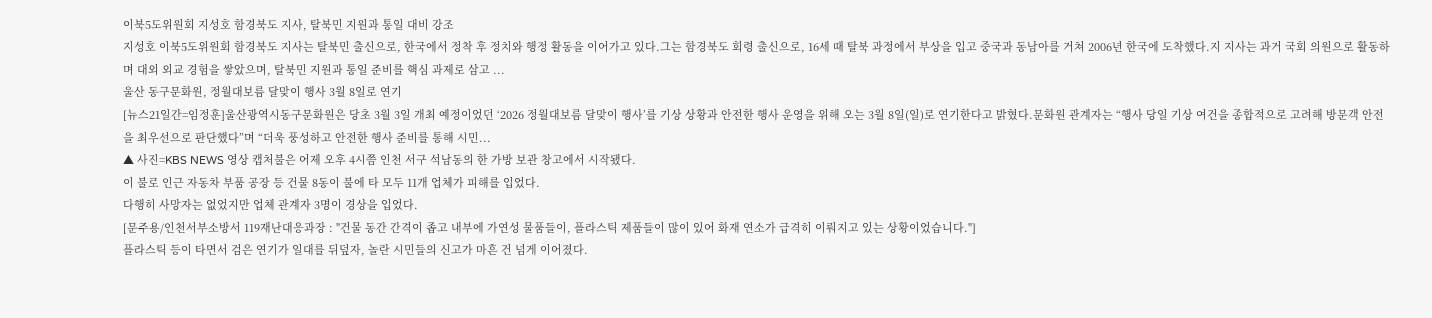이북5도위원회 지성호 함경북도 지사, 탈북민 지원과 통일 대비 강조
지성호 이북5도위원회 함경북도 지사는 탈북민 출신으로, 한국에서 정착 후 정치와 행정 활동을 이어가고 있다.그는 함경북도 회령 출신으로, 16세 때 탈북 과정에서 부상을 입고 중국과 동남아를 거쳐 2006년 한국에 도착했다.지 지사는 과거 국회 의원으로 활동하며 대외 외교 경험을 쌓았으며, 탈북민 지원과 통일 준비를 핵심 과제로 삼고 ...
울산 동구문화원, 정월대보름 달맞이 행사 3월 8일로 연기
[뉴스21일간=임정훈]울산광역시동구문화원은 당초 3월 3일 개최 예정이었던 ‘2026 정월대보름 달맞이 행사’를 기상 상황과 안전한 행사 운영을 위해 오는 3월 8일(일)로 연기한다고 밝혔다.문화원 관계자는 “행사 당일 기상 여건을 종합적으로 고려해 방문객 안전을 최우선으로 판단했다”며 “더욱 풍성하고 안전한 행사 준비를 통해 시민...
▲ 사진=KBS NEWS 영상 캡처불은 어제 오후 4시쯤 인천 서구 석남동의 한 가방 보관 창고에서 시작됐다.
이 불로 인근 자동차 부품 공장 등 건물 8동이 불에 타 모두 11개 업체가 피해를 입었다.
다행히 사망자는 없었지만 업체 관계자 3명이 경상을 입었다.
[문주용/인천서부소방서 119재난대응과장 : "건물 동간 간격이 좁고 내부에 가연성 물품들이, 플라스틱 제품들이 많이 있어 화재 연소가 급격히 이뤄지고 있는 상황이었습니다."]
플라스틱 등이 타면서 검은 연기가 일대를 뒤덮자, 놀란 시민들의 신고가 마흔 건 넘게 이어졌다.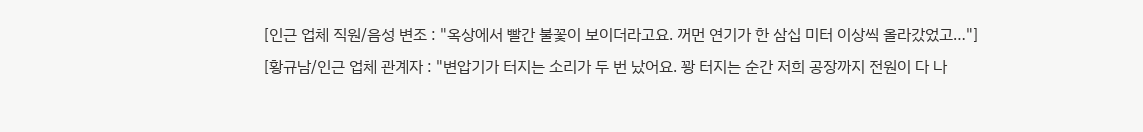[인근 업체 직원/음성 변조 : "옥상에서 빨간 불꽃이 보이더라고요. 꺼먼 연기가 한 삼십 미터 이상씩 올라갔었고…"]
[황규남/인근 업체 관계자 : "변압기가 터지는 소리가 두 번 났어요. 꽝 터지는 순간 저희 공장까지 전원이 다 나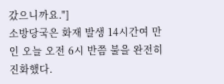갔으니까요."]
소방당국은 화재 발생 14시간여 만인 오늘 오전 6시 반쯤 불을 완전히 진화했다.